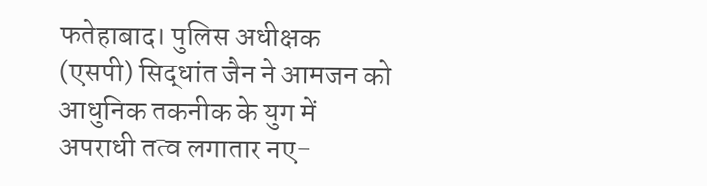फतेहाबाद। पुलिस अधीक्षक (एसपी) सिद्धांत जैन ने आमजन को आधुनिक तकनीक के युग में अपराधी तत्व लगातार नए-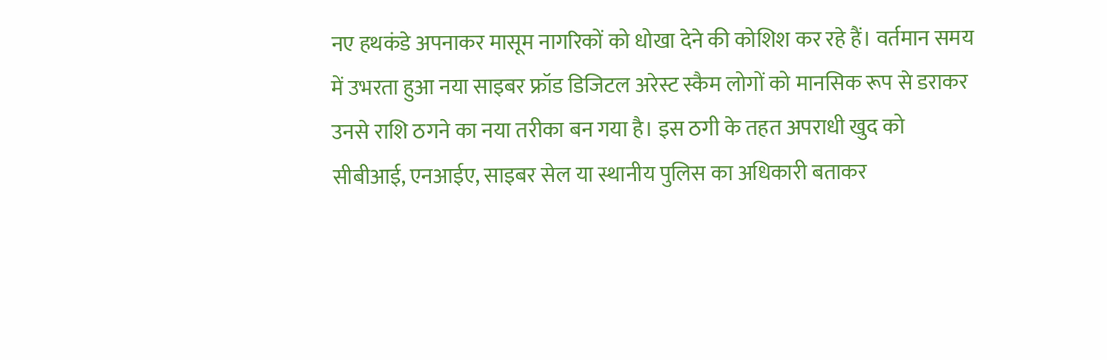नए हथकंडे अपनाकर मासूम नागरिकों को धोखा देने की कोशिश कर रहे हैं। वर्तमान समय में उभरता हुआ नया साइबर फ्रॉड डिजिटल अरेस्ट स्कैम लोगों को मानसिक रूप से डराकर उनसे राशि ठगने का नया तरीका बन गया है। इस ठगी के तहत अपराधी खुद को सीबीआई, एनआईए, साइबर सेल या स्थानीय पुलिस का अधिकारी बताकर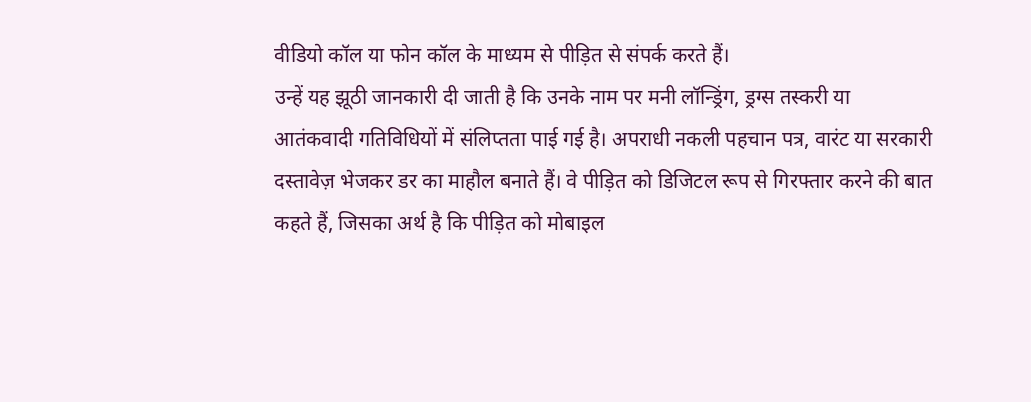वीडियो कॉल या फोन कॉल के माध्यम से पीड़ित से संपर्क करते हैं।
उन्हें यह झूठी जानकारी दी जाती है कि उनके नाम पर मनी लॉन्ड्रिंग, ड्रग्स तस्करी या आतंकवादी गतिविधियों में संलिप्तता पाई गई है। अपराधी नकली पहचान पत्र, वारंट या सरकारी दस्तावेज़ भेजकर डर का माहौल बनाते हैं। वे पीड़ित को डिजिटल रूप से गिरफ्तार करने की बात कहते हैं, जिसका अर्थ है कि पीड़ित को मोबाइल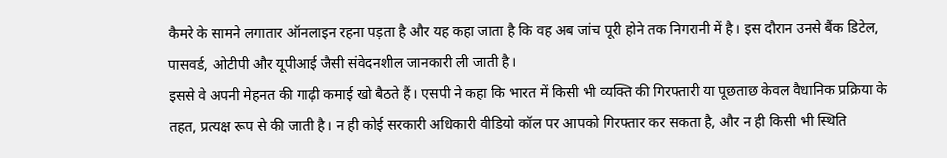कैमरे के सामने लगातार ऑनलाइन रहना पड़ता है और यह कहा जाता है कि वह अब जांच पूरी होने तक निगरानी में है। इस दौरान उनसे बैंक डिटेल, पासवर्ड, ओटीपी और यूपीआई जैसी संवेदनशील जानकारी ली जाती है।
इससे वे अपनी मेहनत की गाढ़ी कमाई खो बैठते हैं। एसपी ने कहा कि भारत में किसी भी व्यक्ति की गिरफ्तारी या पूछताछ केवल वैधानिक प्रक्रिया के तहत, प्रत्यक्ष रूप से की जाती है। न ही कोई सरकारी अधिकारी वीडियो कॉल पर आपको गिरफ्तार कर सकता है, और न ही किसी भी स्थिति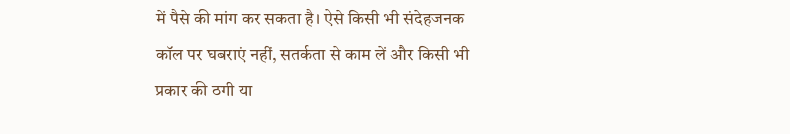में पैसे की मांग कर सकता है। ऐसे किसी भी संदेहजनक कॉल पर घबराएं नहीं, सतर्कता से काम लें और किसी भी प्रकार की ठगी या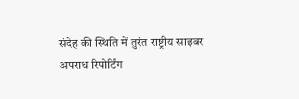संदेह की स्थिति में तुरंत राष्ट्रीय साइबर अपराध रिपोर्टिंग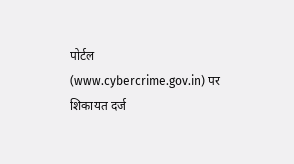पोर्टल (www.cybercrime.gov.in) पर शिकायत दर्ज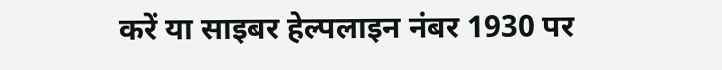करें या साइबर हेल्पलाइन नंबर 1930 पर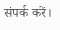संपर्क करें।